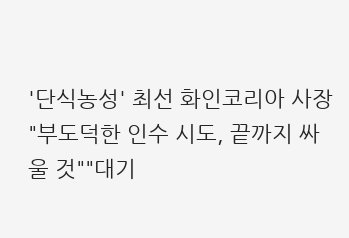'단식농성' 최선 화인코리아 사장 "부도덕한 인수 시도, 끝까지 싸울 것""대기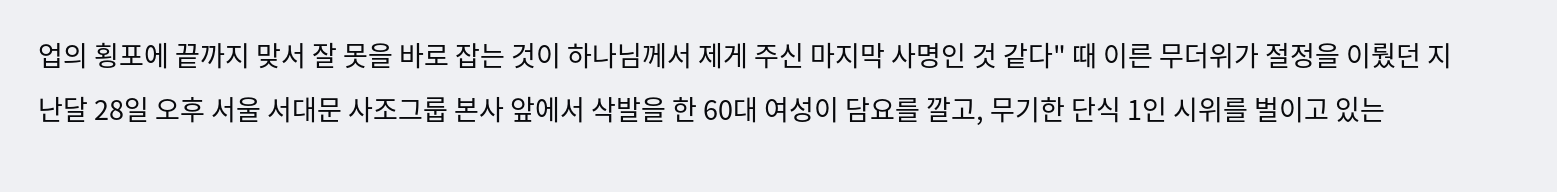업의 횡포에 끝까지 맞서 잘 못을 바로 잡는 것이 하나님께서 제게 주신 마지막 사명인 것 같다" 때 이른 무더위가 절정을 이뤘던 지난달 28일 오후 서울 서대문 사조그룹 본사 앞에서 삭발을 한 60대 여성이 담요를 깔고, 무기한 단식 1인 시위를 벌이고 있는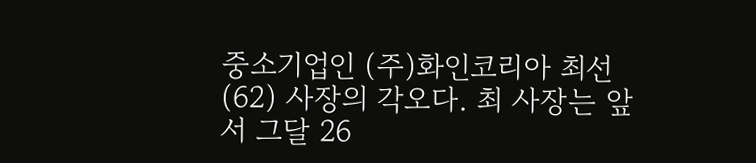중소기업인 (주)화인코리아 최선(62) 사장의 각오다. 최 사장는 앞서 그달 26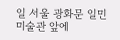일 서울 광화문 일민미술관 앞에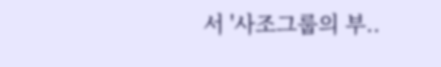서 '사조그룹의 부..